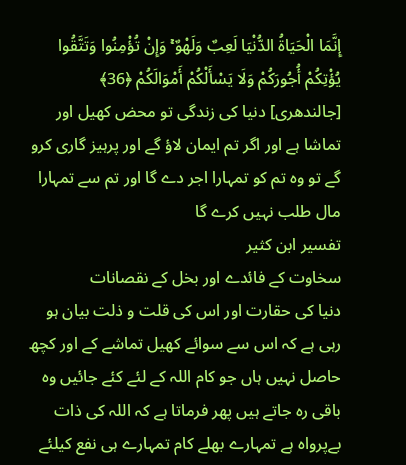إِنَّمَا الْحَيَاةُ الدُّنْيَا لَعِبٌ وَلَهْوٌ ۚ وَإِنْ تُؤْمِنُوا وَتَتَّقُوا يُؤْتِكُمْ أُجُورَكُمْ وَلَا يَسْأَلْكُمْ أَمْوَالَكُمْ ﴿36﴾ [جالندھری] دنیا کی زندگی تو محض کھیل اور تماشا ہے اور اگر تم ایمان لاؤ گے اور پرہیز گاری کرو گے تو وہ تم کو تمہارا اجر دے گا اور تم سے تمہارا مال طلب نہیں کرے گا
تفسیر ابن كثیر
سخاوت کے فائدے اور بخل کے نقصانات
دنیا کی حقارت اور اس کی قلت و ذلت بیان ہو رہی ہے کہ اس سے سوائے کھیل تماشے کے اور کچھ حاصل نہیں ہاں جو کام اللہ کے لئے کئے جائیں وہ باقی رہ جاتے ہیں پھر فرماتا ہے کہ اللہ کی ذات بےپرواہ ہے تمہارے بھلے کام تمہارے ہی نفع کیلئے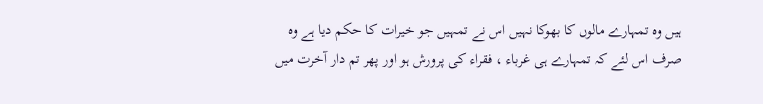ہیں وہ تمہارے مالوں کا بھوکا نہیں اس نے تمہیں جو خیرات کا حکم دیا ہے وہ صرف اس لئے کہ تمہارے ہی غرباء ، فقراء کی پرورش ہو اور پھر تم دار آخرت میں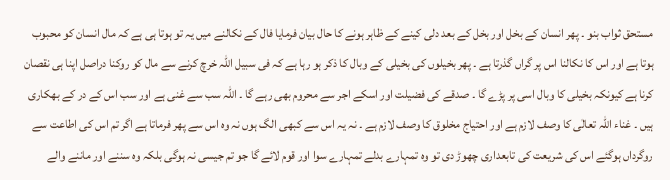مستحق ثواب بنو ۔ پھر انسان کے بخل اور بخل کے بعد دلی کینے کے ظاہر ہونے کا حال بیان فرمایا فال کے نکالنے میں یہ تو ہوتا ہی ہے کہ مال انسان کو محبوب ہوتا ہے اور اس کا نکالنا اس پر گراں گذرتا ہے ۔ پھر بخیلوں کی بخیلی کے وبال کا ذکر ہو رہا ہے کہ فی سبیل اللہ خرچ کرنے سے مال کو روکنا دراصل اپنا ہی نقصان کرنا ہے کیونکہ بخیلی کا وبال اسی پر پڑے گا ۔ صدقے کی فضیلت اور اسکے اجر سے محروم بھی رہے گا ۔ اللہ سب سے غنی ہے اور سب اس کے در کے بھکاری ہیں ۔ غناء اللہ تعالٰی کا وصف لازم ہے اور احتیاج مخلوق کا وصف لازم ہے ۔ نہ یہ اس سے کبھی الگ ہوں نہ وہ اس سے پھر فرماتا ہے اگر تم اس کی اطاعت سے روگرداں ہوگئے اس کی شریعت کی تابعداری چھوڑ دی تو وہ تمہارے بدلے تمہارے سوا اور قوم لائے گا جو تم جیسی نہ ہوگی بلکہ وہ سننے اور ماننے والے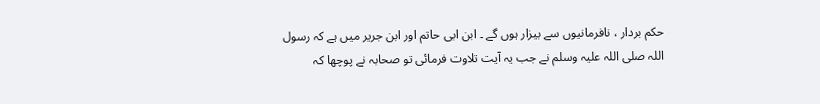حکم بردار ، نافرمانیوں سے بیزار ہوں گے ۔ ابن ابی حاتم اور ابن جریر میں ہے کہ رسول اللہ صلی اللہ علیہ وسلم نے جب یہ آیت تلاوت فرمائی تو صحابہ نے پوچھا کہ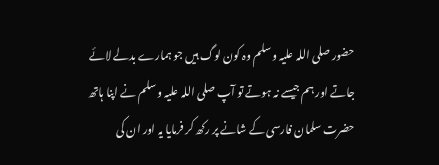حضور صلی اللہ علیہ وسلم وہ کون لوگ ہیں جو ہمارے بدلے لائے جاتے اور ہم جیسے نہ ہوتے تو آپ صلی اللہ علیہ وسلم نے اپنا ہاتھ حضرت سلمان فارسی کے شانے پر رکھ کر فرمایا یہ اور ان کی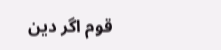قوم اگر دین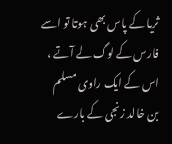ثریا کے پاس بھی ہوتا تو اسے فارس کے لوگ لے آتے ، اس کے ایک راوی مسلم بن خالد زنجی کے بارے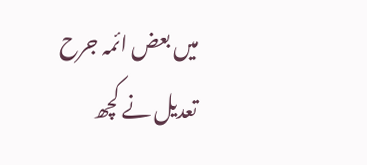میں بعض ائمہ جرح تعدیل نے کچھ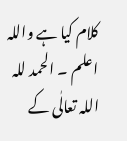کلام کیا ہے واللہ اعلم ۔ الحمد للہ اللہ تعالٰی کے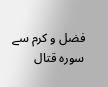فضل و کرم سے سورہ قتال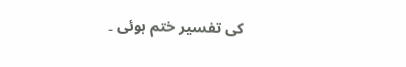کی تفسیر ختم ہوئی ۔